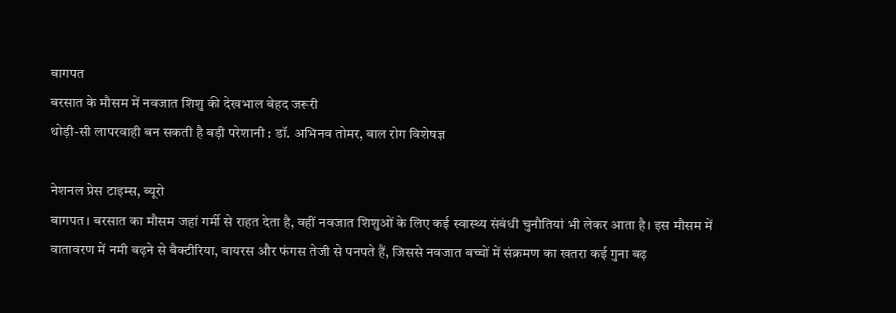बागपत
बरसात के मौसम में नवजात शिशु की देखभाल बेहद जरूरी
थोड़ी-सी लापरवाही बन सकती है बड़ी परेशानी : डॉ. अभिनव तोमर, बाल रोग विशेषज्ञ

नेशनल प्रेस टाइम्स, ब्यूरो
बागपत। बरसात का मौसम जहां गर्मी से राहत देता है, वहीं नवजात शिशुओं के लिए कई स्वास्थ्य संबंधी चुनौतियां भी लेकर आता है। इस मौसम में वातावरण में नमी बढ़ने से बैक्टीरिया, वायरस और फंगस तेजी से पनपते हैं, जिससे नवजात बच्चों में संक्रमण का खतरा कई गुना बढ़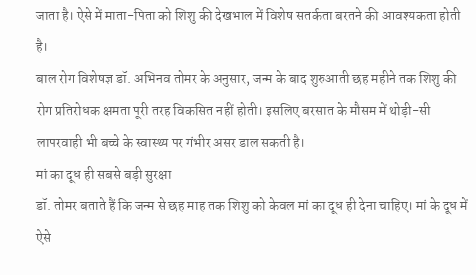जाता है। ऐसे में माता-पिता को शिशु की देखभाल में विशेष सतर्कता बरतने की आवश्यकता होती है।
बाल रोग विशेषज्ञ डॉ. अभिनव तोमर के अनुसार, जन्म के बाद शुरुआती छह महीने तक शिशु की रोग प्रतिरोधक क्षमता पूरी तरह विकसित नहीं होती। इसलिए बरसात के मौसम में थोड़ी-सी लापरवाही भी बच्चे के स्वास्थ्य पर गंभीर असर डाल सकती है।
मां का दूध ही सबसे बड़ी सुरक्षा
डॉ. तोमर बताते हैं कि जन्म से छह माह तक शिशु को केवल मां का दूध ही देना चाहिए। मां के दूध में ऐसे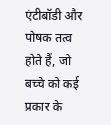एंटीबॉडी और पोषक तत्व होते हैं, जो बच्चे को कई प्रकार के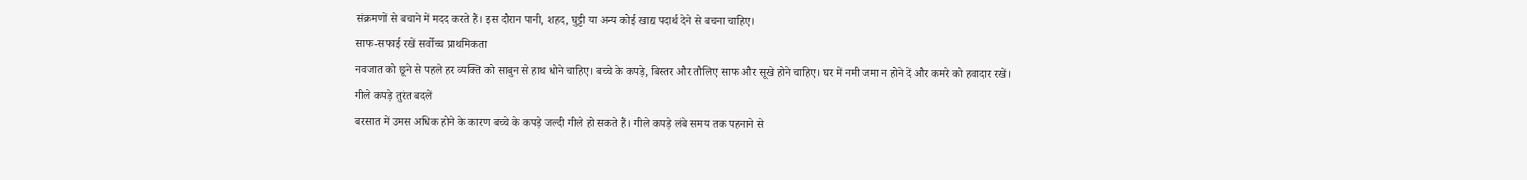संक्रमणों से बचाने में मदद करते हैं। इस दौरान पानी, शहद, घुट्टी या अन्य कोई खाद्य पदार्थ देने से बचना चाहिए।
साफ-सफाई रखें सर्वोच्च प्राथमिकता
नवजात को छूने से पहले हर व्यक्ति को साबुन से हाथ धोने चाहिए। बच्चे के कपड़े, बिस्तर और तौलिए साफ और सूखे होने चाहिए। घर में नमी जमा न होने दें और कमरे को हवादार रखें।
गीले कपड़े तुरंत बदलें
बरसात में उमस अधिक होने के कारण बच्चे के कपड़े जल्दी गीले हो सकते हैं। गीले कपड़े लंबे समय तक पहनाने से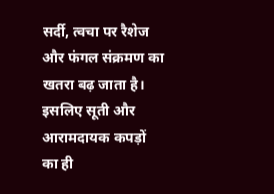सर्दी, त्वचा पर रैशेज और फंगल संक्रमण का खतरा बढ़ जाता है। इसलिए सूती और आरामदायक कपड़ों का ही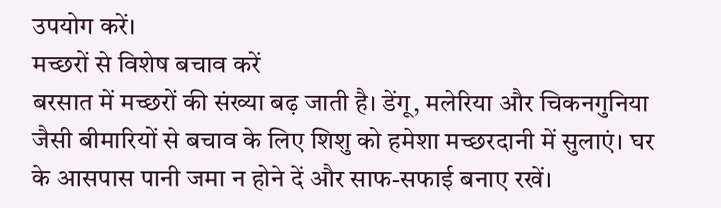उपयोग करें।
मच्छरों से विशेष बचाव करें
बरसात में मच्छरों की संख्या बढ़ जाती है। डेंगू, मलेरिया और चिकनगुनिया जैसी बीमारियों से बचाव के लिए शिशु को हमेशा मच्छरदानी में सुलाएं। घर के आसपास पानी जमा न होने दें और साफ-सफाई बनाए रखें।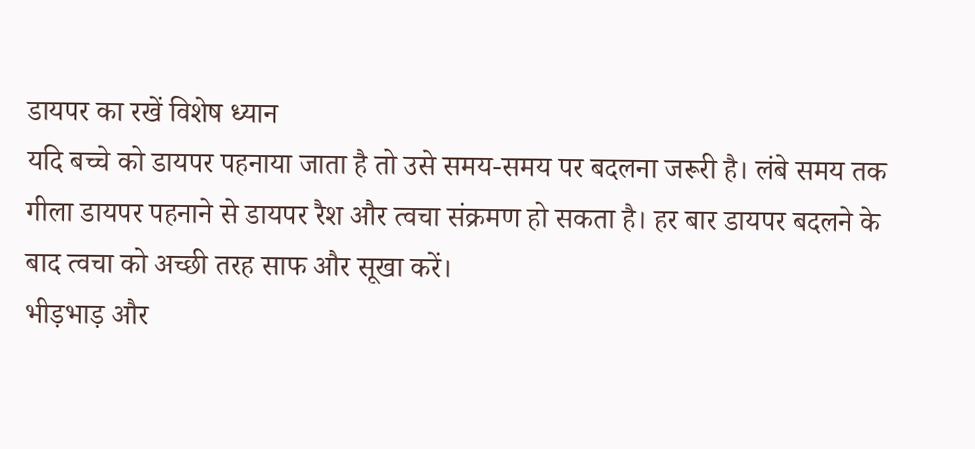डायपर का रखें विशेष ध्यान
यदि बच्चे को डायपर पहनाया जाता है तो उसे समय-समय पर बदलना जरूरी है। लंबे समय तक गीला डायपर पहनाने से डायपर रैश और त्वचा संक्रमण हो सकता है। हर बार डायपर बदलने के बाद त्वचा को अच्छी तरह साफ और सूखा करें।
भीड़भाड़ और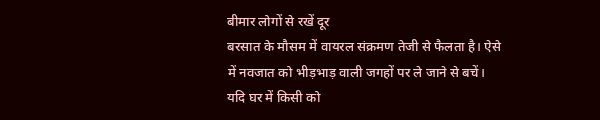बीमार लोगों से रखें दूर
बरसात के मौसम में वायरल संक्रमण तेजी से फैलता है। ऐसे में नवजात को भीड़भाड़ वाली जगहों पर ले जाने से बचें। यदि घर में किसी को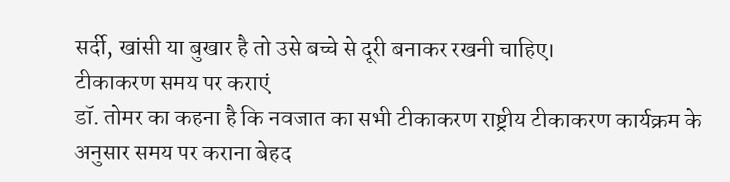सर्दी, खांसी या बुखार है तो उसे बच्चे से दूरी बनाकर रखनी चाहिए।
टीकाकरण समय पर कराएं
डॉ. तोमर का कहना है कि नवजात का सभी टीकाकरण राष्ट्रीय टीकाकरण कार्यक्रम के अनुसार समय पर कराना बेहद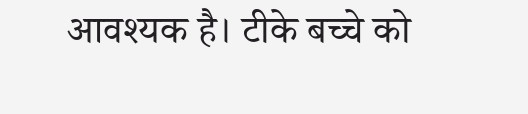आवश्यक है। टीके बच्चे को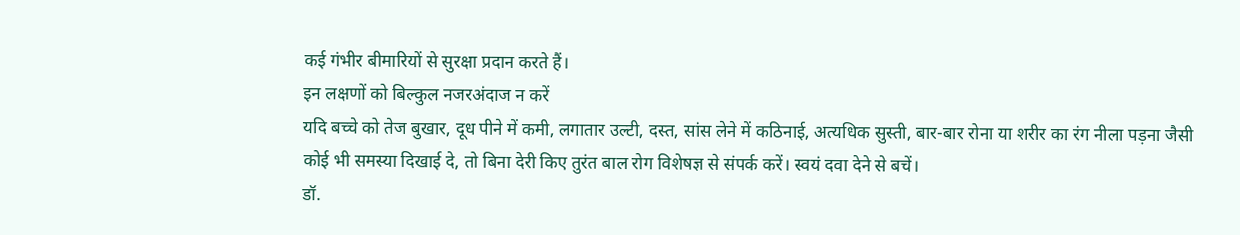कई गंभीर बीमारियों से सुरक्षा प्रदान करते हैं।
इन लक्षणों को बिल्कुल नजरअंदाज न करें
यदि बच्चे को तेज बुखार, दूध पीने में कमी, लगातार उल्टी, दस्त, सांस लेने में कठिनाई, अत्यधिक सुस्ती, बार-बार रोना या शरीर का रंग नीला पड़ना जैसी कोई भी समस्या दिखाई दे, तो बिना देरी किए तुरंत बाल रोग विशेषज्ञ से संपर्क करें। स्वयं दवा देने से बचें।
डॉ.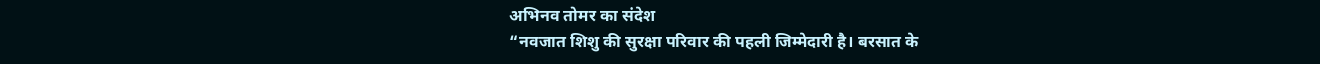अभिनव तोमर का संदेश
“नवजात शिशु की सुरक्षा परिवार की पहली जिम्मेदारी है। बरसात के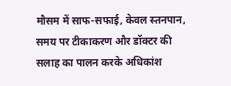मौसम में साफ-सफाई, केवल स्तनपान, समय पर टीकाकरण और डॉक्टर की सलाह का पालन करके अधिकांश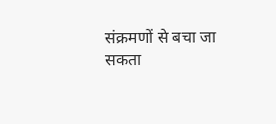संक्रमणों से बचा जा सकता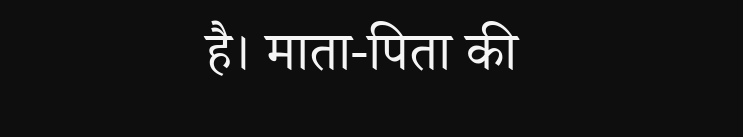है। माता-पिता की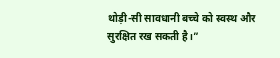थोड़ी-सी सावधानी बच्चे को स्वस्थ और सुरक्षित रख सकती है।”